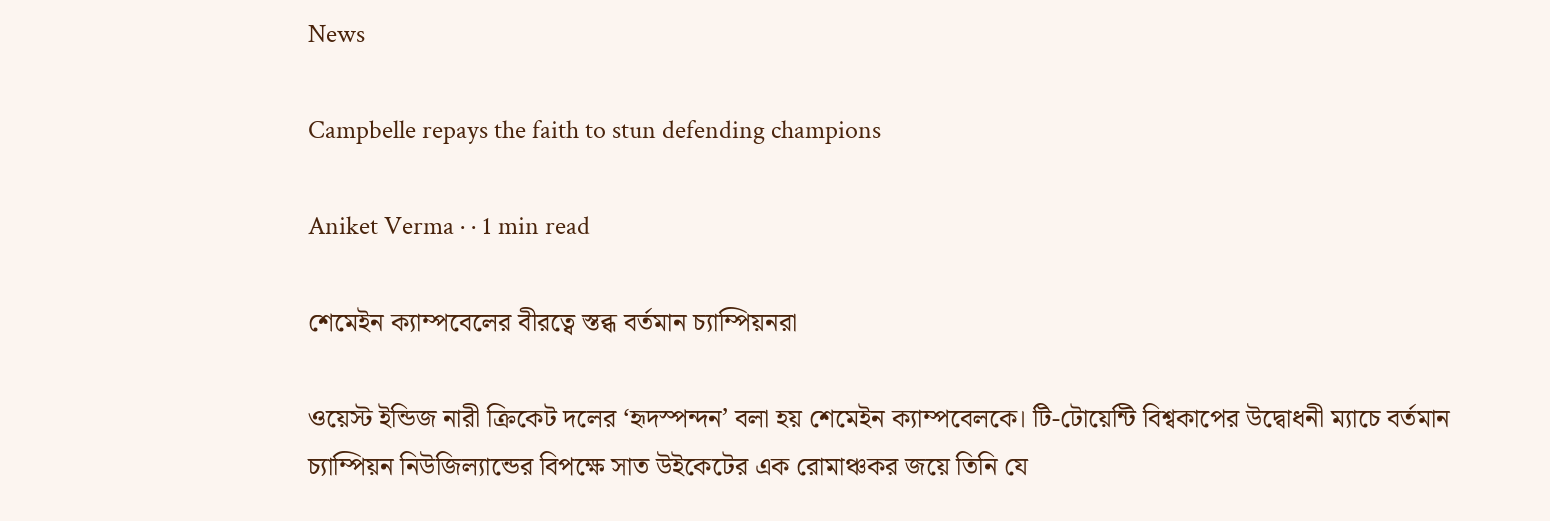News

Campbelle repays the faith to stun defending champions

Aniket Verma · · 1 min read

শেমেইন ক্যাম্পবেলের বীরত্বে স্তব্ধ বর্তমান চ্যাম্পিয়নরা

ওয়েস্ট ইন্ডিজ নারী ক্রিকেট দলের ‘হৃদস্পন্দন’ বলা হয় শেমেইন ক্যাম্পবেলকে। টি-টোয়েন্টি বিশ্বকাপের উদ্বোধনী ম্যাচে বর্তমান চ্যাম্পিয়ন নিউজিল্যান্ডের বিপক্ষে সাত উইকেটের এক রোমাঞ্চকর জয়ে তিনি যে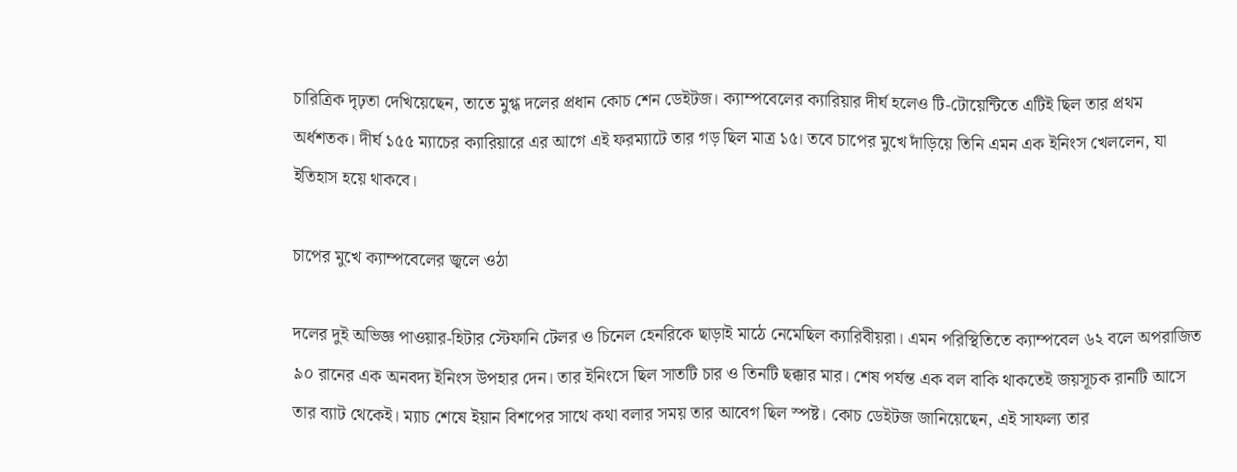চারিত্রিক দৃঢ়তা দেখিয়েছেন, তাতে মুগ্ধ দলের প্রধান কোচ শেন ডেইটজ। ক্যাম্পবেলের ক্যারিয়ার দীর্ঘ হলেও টি-টোয়েন্টিতে এটিই ছিল তার প্রথম অর্ধশতক। দীর্ঘ ১৫৫ ম্যাচের ক্যারিয়ারে এর আগে এই ফরম্যাটে তার গড় ছিল মাত্র ১৫। তবে চাপের মুখে দাঁড়িয়ে তিনি এমন এক ইনিংস খেললেন, যা ইতিহাস হয়ে থাকবে।

চাপের মুখে ক্যাম্পবেলের জ্বলে ওঠা

দলের দুই অভিজ্ঞ পাওয়ার-হিটার স্টেফানি টেলর ও চিনেল হেনরিকে ছাড়াই মাঠে নেমেছিল ক্যারিবীয়রা। এমন পরিস্থিতিতে ক্যাম্পবেল ৬২ বলে অপরাজিত ৯০ রানের এক অনবদ্য ইনিংস উপহার দেন। তার ইনিংসে ছিল সাতটি চার ও তিনটি ছক্কার মার। শেষ পর্যন্ত এক বল বাকি থাকতেই জয়সূচক রানটি আসে তার ব্যাট থেকেই। ম্যাচ শেষে ইয়ান বিশপের সাথে কথা বলার সময় তার আবেগ ছিল স্পষ্ট। কোচ ডেইটজ জানিয়েছেন, এই সাফল্য তার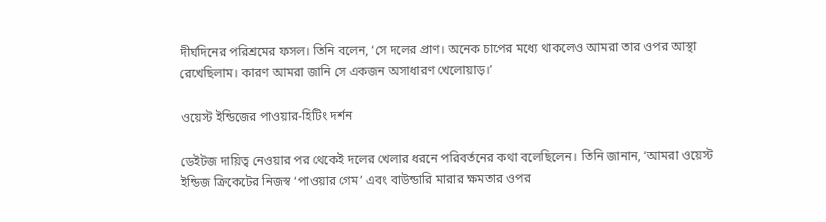দীর্ঘদিনের পরিশ্রমের ফসল। তিনি বলেন, ‘সে দলের প্রাণ। অনেক চাপের মধ্যে থাকলেও আমরা তার ওপর আস্থা রেখেছিলাম। কারণ আমরা জানি সে একজন অসাধারণ খেলোয়াড়।’

ওয়েস্ট ইন্ডিজের পাওয়ার-হিটিং দর্শন

ডেইটজ দায়িত্ব নেওয়ার পর থেকেই দলের খেলার ধরনে পরিবর্তনের কথা বলেছিলেন। তিনি জানান, ‘আমরা ওয়েস্ট ইন্ডিজ ক্রিকেটের নিজস্ব ‘পাওয়ার গেম’ এবং বাউন্ডারি মারার ক্ষমতার ওপর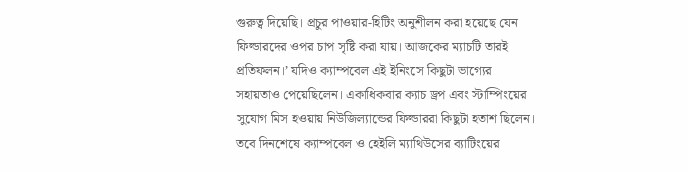গুরুত্ব দিয়েছি। প্রচুর পাওয়ার-হিটিং অনুশীলন করা হয়েছে যেন ফিল্ডারদের ওপর চাপ সৃষ্টি করা যায়। আজকের ম্যাচটি তারই প্রতিফলন।’ যদিও ক্যাম্পবেল এই ইনিংসে কিছুটা ভাগ্যের সহায়তাও পেয়েছিলেন। একাধিকবার ক্যাচ ড্রপ এবং স্টাম্পিংয়ের সুযোগ মিস হওয়ায় নিউজিল্যান্ডের ফিল্ডাররা কিছুটা হতাশ ছিলেন। তবে দিনশেষে ক্যাম্পবেল ও হেইলি ম্যাথিউসের ব্যাটিংয়ের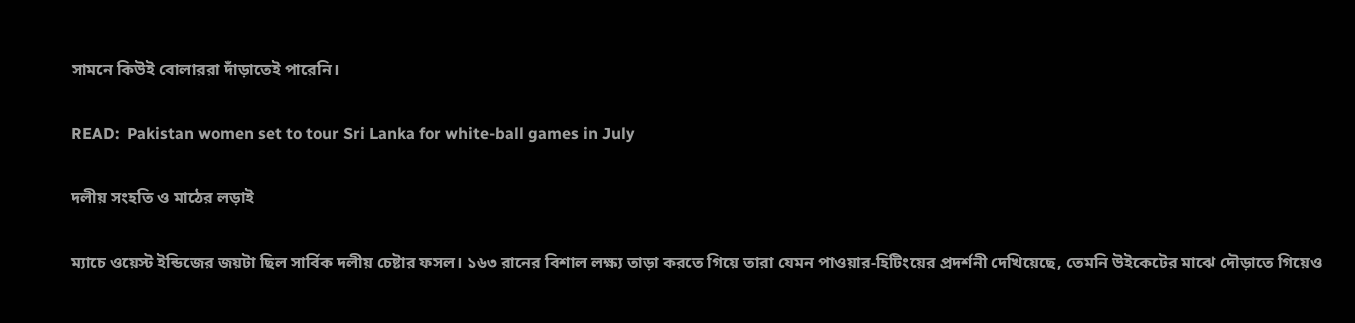সামনে কিউই বোলাররা দাঁড়াতেই পারেনি।

READ:  Pakistan women set to tour Sri Lanka for white-ball games in July

দলীয় সংহতি ও মাঠের লড়াই

ম্যাচে ওয়েস্ট ইন্ডিজের জয়টা ছিল সার্বিক দলীয় চেষ্টার ফসল। ১৬৩ রানের বিশাল লক্ষ্য তাড়া করতে গিয়ে তারা যেমন পাওয়ার-হিটিংয়ের প্রদর্শনী দেখিয়েছে, তেমনি উইকেটের মাঝে দৌড়াতে গিয়েও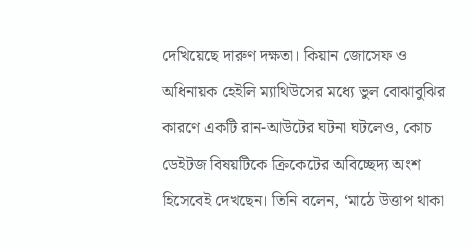দেখিয়েছে দারুণ দক্ষতা। কিয়ান জোসেফ ও অধিনায়ক হেইলি ম্যাথিউসের মধ্যে ভুল বোঝাবুঝির কারণে একটি রান-আউটের ঘটনা ঘটলেও, কোচ ডেইটজ বিষয়টিকে ক্রিকেটের অবিচ্ছেদ্য অংশ হিসেবেই দেখছেন। তিনি বলেন, ‘মাঠে উত্তাপ থাকা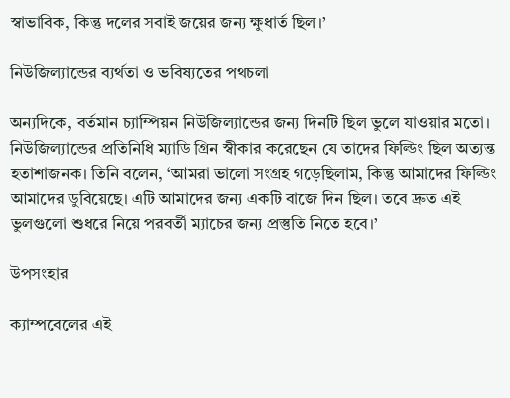স্বাভাবিক, কিন্তু দলের সবাই জয়ের জন্য ক্ষুধার্ত ছিল।’

নিউজিল্যান্ডের ব্যর্থতা ও ভবিষ্যতের পথচলা

অন্যদিকে, বর্তমান চ্যাম্পিয়ন নিউজিল্যান্ডের জন্য দিনটি ছিল ভুলে যাওয়ার মতো। নিউজিল্যান্ডের প্রতিনিধি ম্যাডি গ্রিন স্বীকার করেছেন যে তাদের ফিল্ডিং ছিল অত্যন্ত হতাশাজনক। তিনি বলেন, ‘আমরা ভালো সংগ্রহ গড়েছিলাম, কিন্তু আমাদের ফিল্ডিং আমাদের ডুবিয়েছে। এটি আমাদের জন্য একটি বাজে দিন ছিল। তবে দ্রুত এই ভুলগুলো শুধরে নিয়ে পরবর্তী ম্যাচের জন্য প্রস্তুতি নিতে হবে।’

উপসংহার

ক্যাম্পবেলের এই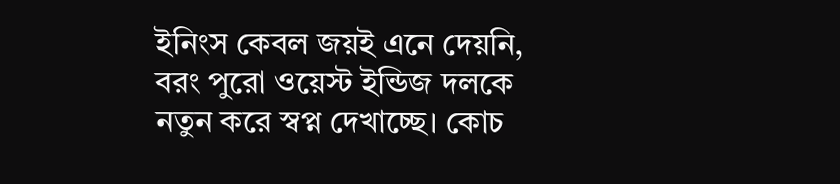ইনিংস কেবল জয়ই এনে দেয়নি, বরং পুরো ওয়েস্ট ইন্ডিজ দলকে নতুন করে স্বপ্ন দেখাচ্ছে। কোচ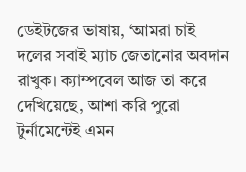ডেইটজের ভাষায়, ‘আমরা চাই দলের সবাই ম্যাচ জেতানোর অবদান রাখুক। ক্যাম্পবেল আজ তা করে দেখিয়েছে, আশা করি পুরো টুর্নামেন্টেই এমন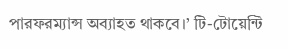পারফরম্যান্স অব্যাহত থাকবে।’ টি-টোয়েন্টি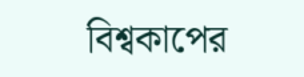বিশ্বকাপের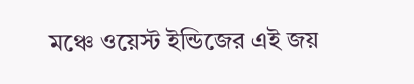মঞ্চে ওয়েস্ট ইন্ডিজের এই জয়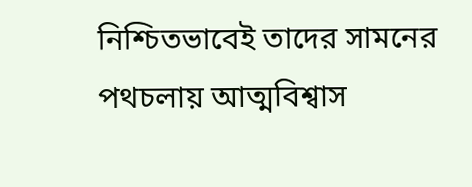নিশ্চিতভাবেই তাদের সামনের পথচলায় আত্মবিশ্বাস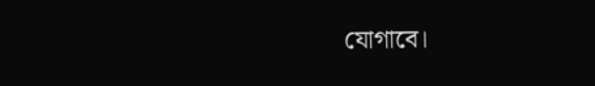যোগাবে।